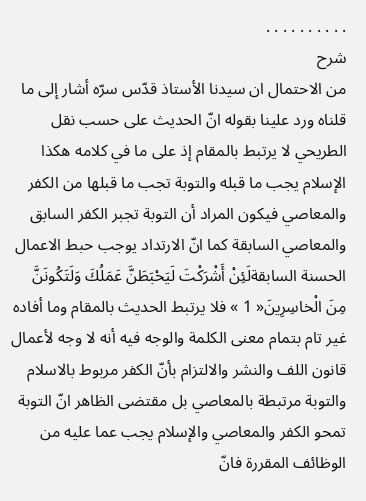. . . . . . . . . .
شرح
من الاحتمال ان سيدنا الأستاذ قدّس سرّه أشار إلى ما قلناه ورد علينا بقوله انّ الحديث على حسب نقل الطريحي لا يرتبط بالمقام إذ على ما في كلامه هكذا الإسلام يجب ما قبله والتوبة تجب ما قبلها من الكفر والمعاصي فيكون المراد أن التوبة تجبر الكفر السابق والمعاصي السابقة كما انّ الارتداد يوجب حبط الاعمال الحسنة السابقةلَئِنْ أَشْرَكْتَ لَيَحْبَطَنَّ عَمَلُكَ وَلَتَكُونَنَّ مِنَ الْخاسِرِينَ« 1 » فلا يرتبط الحديث بالمقام وما أفاده غير تام بتمام معنى الكلمة والوجه فيه أنه لا وجه لأعمال قانون اللف والنشر والالتزام بأنّ الكفر مربوط بالاسلام والتوبة مرتبطة بالمعاصي بل مقتضى الظاهر انّ التوبة تمحو الكفر والمعاصي والإسلام يجب عما عليه من الوظائف المقررة فانّ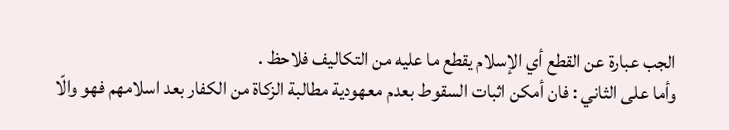الجب عبارة عن القطع أي الإسلام يقطع ما عليه من التكاليف فلاحظ .
وأما على الثاني : فان أمكن اثبات السقوط بعدم معهودية مطالبة الزكاة من الكفار بعد اسلامهم فهو والّا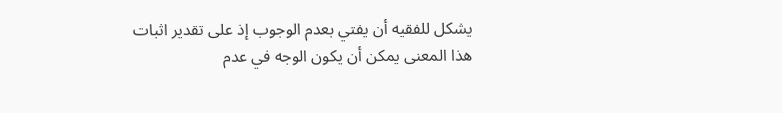يشكل للفقيه أن يفتي بعدم الوجوب إذ على تقدير اثبات هذا المعنى يمكن أن يكون الوجه في عدم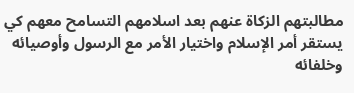مطالبتهم الزكاة عنهم بعد اسلامهم التسامح معهم كي يستقر أمر الإسلام واختيار الأمر مع الرسول وأوصيائه وخلفائه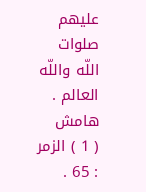عليهم صلوات اللّه واللّه العالم .
هامش
( 1 ) الزمر : 65 .